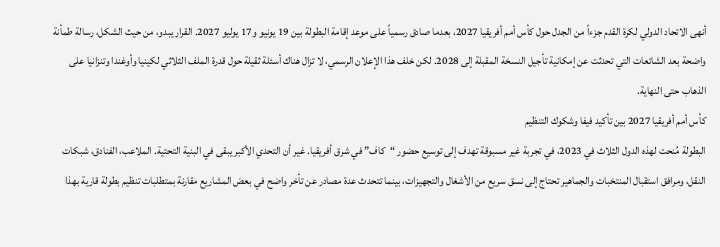أنهى الاتحاد الدولي لكرة القدم جزءاً من الجدل حول كأس أمم أفريقيا 2027، بعدما صادق رسمياً على موعد إقامة البطولة بين 19 يونيو و17 يوليو 2027. القرار يبدو، من حيث الشكل، رسالة طمأنة واضحة بعد الشائعات التي تحدثت عن إمكانية تأجيل النسخة المقبلة إلى 2028. لكن خلف هذا الإعلان الرسمي، لا تزال هناك أسئلة ثقيلة حول قدرة الملف الثلاثي لكينيا وأوغندا وتنزانيا على الذهاب حتى النهاية.
كأس أمم أفريقيا 2027 بين تأكيد فيفا وشكوك التنظيم
البطولة مُنحت لهذه الدول الثلاث في 2023، في تجربة غير مسبوقة تهدف إلى توسيع حضور “كاف” في شرق أفريقيا. غير أن التحدي الأكبر يبقى في البنية التحتية. الملاعب، الفنادق، شبكات النقل، ومرافق استقبال المنتخبات والجماهير تحتاج إلى نسق سريع من الأشغال والتجهيزات، بينما تتحدث عدة مصادر عن تأخر واضح في بعض المشاريع مقارنة بمتطلبات تنظيم بطولة قارية بهذا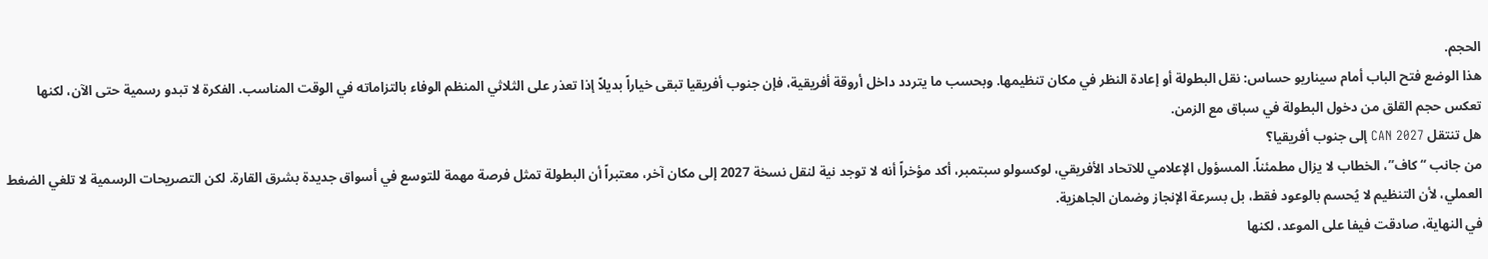الحجم.
هذا الوضع فتح الباب أمام سيناريو حساس: نقل البطولة أو إعادة النظر في مكان تنظيمها. وبحسب ما يتردد داخل أروقة أفريقية، فإن جنوب أفريقيا تبقى خياراً بديلاً إذا تعذر على الثلاثي المنظم الوفاء بالتزاماته في الوقت المناسب. الفكرة لا تبدو رسمية حتى الآن، لكنها تعكس حجم القلق من دخول البطولة في سباق مع الزمن.
هل تنتقل CAN 2027 إلى جنوب أفريقيا؟
من جانب “كاف”، الخطاب لا يزال مطمئناً. المسؤول الإعلامي للاتحاد الأفريقي، لوكسولو سبتمبر، أكد مؤخراً أنه لا توجد نية لنقل نسخة 2027 إلى مكان آخر، معتبراً أن البطولة تمثل فرصة مهمة للتوسع في أسواق جديدة بشرق القارة. لكن التصريحات الرسمية لا تلغي الضغط العملي، لأن التنظيم لا يُحسم بالوعود فقط، بل بسرعة الإنجاز وضمان الجاهزية.
في النهاية، صادقت فيفا على الموعد، لكنها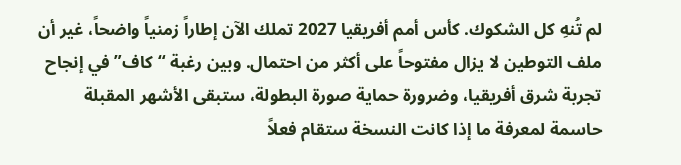لم تُنهِ كل الشكوك. كأس أمم أفريقيا 2027 تملك الآن إطاراً زمنياً واضحاً، غير أن ملف التوطين لا يزال مفتوحاً على أكثر من احتمال. وبين رغبة “كاف” في إنجاح تجربة شرق أفريقيا، وضرورة حماية صورة البطولة، ستبقى الأشهر المقبلة حاسمة لمعرفة ما إذا كانت النسخة ستقام فعلاً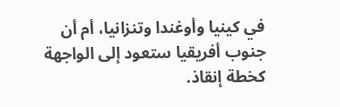في كينيا وأوغندا وتنزانيا، أم أن جنوب أفريقيا ستعود إلى الواجهة كخطة إنقاذ.